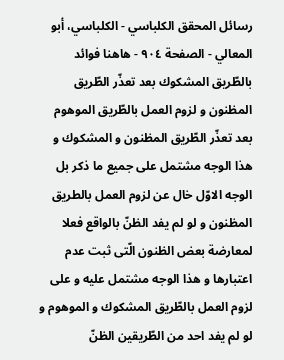رسائل المحقق الكلباسي - الكلباسي، أبو المعالي - الصفحة ٩٠٤ - هاهنا فوائد
بالطّريق المشكوك بعد تعذّر الطّريق المظنون و لزوم العمل بالطّريق الموهوم بعد تعذّر الطّريق المظنون و المشكوك و هذا الوجه مشتمل على جميع ما ذكر بل الوجه الاوّل خال عن لزوم العمل بالطريق المظنون و لو لم يفد الظنّ بالواقع فعلا لمعارضة بعض الظنون الّتى ثبت عدم اعتبارها و هذا الوجه مشتمل عليه و على لزوم العمل بالطّريق المشكوك و الموهوم و لو لم يفد احد من الطّريقين الظنّ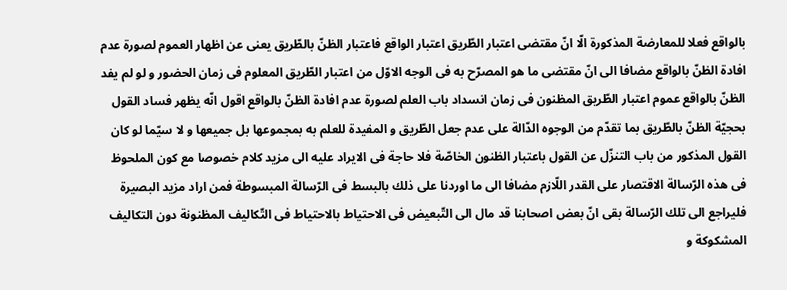بالواقع فعلا للمعارضة المذكورة الّا انّ مقتضى اعتبار الطّريق اعتبار الواقع فاعتبار الظنّ بالطّريق يعنى عن اظهار العموم لصورة عدم افادة الظنّ بالواقع مضافا الى انّ مقتضى ما هو المصرّح به فى الوجه الاوّل من اعتبار الطّريق المعلوم فى زمان الحضور و لو لم يفد الظنّ بالواقع عموم اعتبار الطّريق المظنون فى زمان انسداد باب العلم لصورة عدم افادة الظنّ بالواقع اقول انّه يظهر فساد القول بحجيّة الظنّ بالطّريق بما تقدّم من الوجوه الدّالة على عدم جعل الطّريق و المفيدة للعلم به بمجموعها بل جميعها و لا سيّما لو كان القول المذكور من باب التنزّل عن القول باعتبار الظنون الخاصّة فلا حاجة فى الايراد عليه الى مزيد كلام خصوصا مع كون الملحوظ فى هذه الرّسالة الاقتصار على القدر اللّازم مضافا الى ما اوردنا على ذلك بالبسط فى الرّسالة المبسوطة فمن اراد مزيد البصيرة فليراجع الى تلك الرّسالة بقى انّ بعض اصحابنا قد مال الى التّبعيض فى الاحتياط بالاحتياط فى التّكاليف المظنونة دون التكاليف المشكوكة و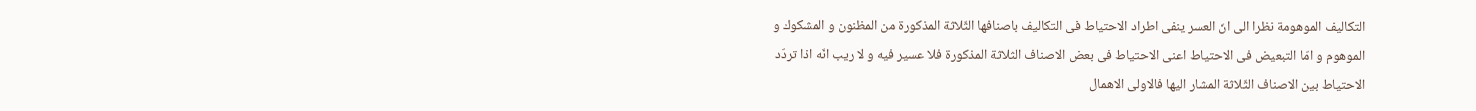التكاليف الموهومة نظرا الى انّ العسر ينفى اطراد الاحتياط فى التكاليف باصنافها الثّلاثة المذكورة من المظنون و المشكوك و الموهوم و امّا التبعيض فى الاحتياط اعنى الاحتياط فى بعض الاصناف الثلاثة المذكورة فلا عسير فيه و لا ريب انّه اذا تردّد الاحتياط بين الاصناف الثّلاثة المشار اليها فالاولى الاهمال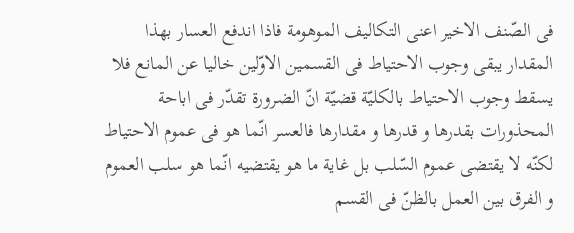فى الصّنف الاخير اعنى التكاليف الموهومة فاذا اندفع العسار بهذا المقدار يبقى وجوب الاحتياط فى القسمين الاوّلين خاليا عن المانع فلا يسقط وجوب الاحتياط بالكليّة قضيّة انّ الضرورة تقدّر فى اباحة المحذورات بقدرها و قدرها و مقدارها فالعسر انّما هو فى عموم الاحتياط لكنّه لا يقتضى عموم السّلب بل غاية ما هو يقتضيه انّما هو سلب العموم و الفرق بين العمل بالظنّ فى القسم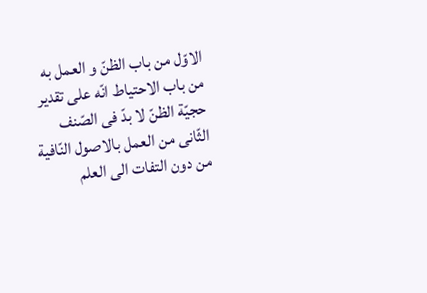الاوّل من باب الظنّ و العمل به من باب الاحتياط انّه على تقدير حجيّة الظنّ لا بدّ فى الصّنف الثّانى من العمل بالاصول النّافية من دون التفات الى العلم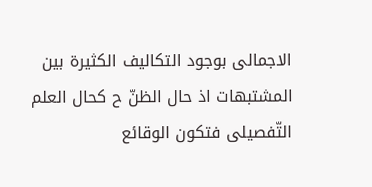الاجمالى بوجود التكاليف الكثيرة بين المشتبهات اذ حال الظنّ ح كحال العلم التّفصيلى فتكون الوقائع